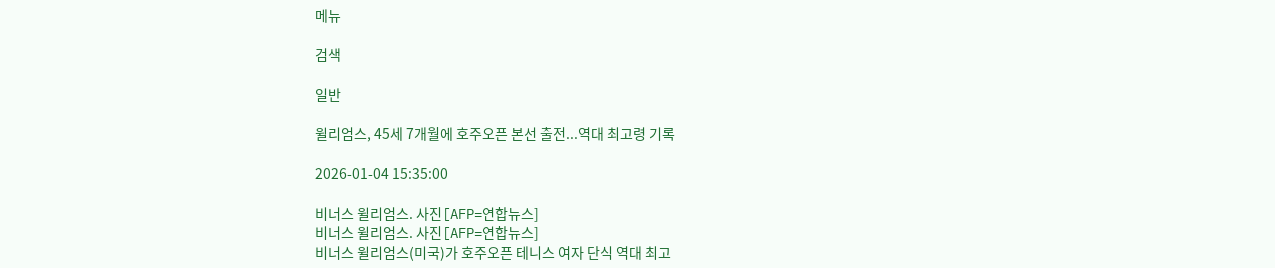메뉴

검색

일반

윌리엄스, 45세 7개월에 호주오픈 본선 출전...역대 최고령 기록

2026-01-04 15:35:00

비너스 윌리엄스. 사진[AFP=연합뉴스]
비너스 윌리엄스. 사진[AFP=연합뉴스]
비너스 윌리엄스(미국)가 호주오픈 테니스 여자 단식 역대 최고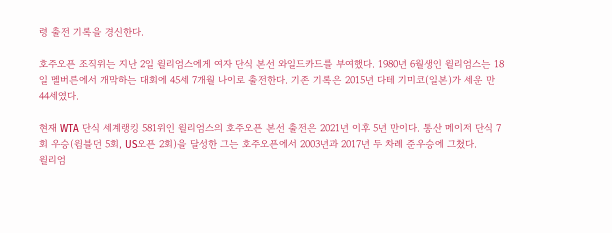령 출전 기록을 경신한다.

호주오픈 조직위는 지난 2일 윌리엄스에게 여자 단식 본선 와일드카드를 부여했다. 1980년 6월생인 윌리엄스는 18일 멜버른에서 개막하는 대회에 45세 7개월 나이로 출전한다. 기존 기록은 2015년 다테 기미코(일본)가 세운 만 44세였다.

현재 WTA 단식 세계랭킹 581위인 윌리엄스의 호주오픈 본선 출전은 2021년 이후 5년 만이다. 통산 메이저 단식 7회 우승(윔블던 5회, US오픈 2회)을 달성한 그는 호주오픈에서 2003년과 2017년 두 차례 준우승에 그쳤다.
윌리엄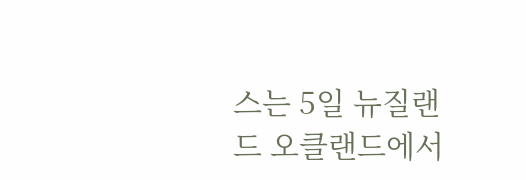스는 5일 뉴질랜드 오클랜드에서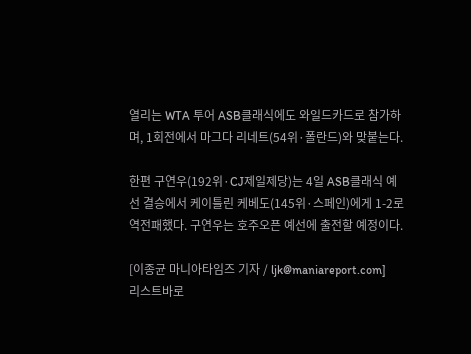열리는 WTA 투어 ASB클래식에도 와일드카드로 참가하며, 1회전에서 마그다 리네트(54위·폴란드)와 맞붙는다.

한편 구연우(192위·CJ제일제당)는 4일 ASB클래식 예선 결승에서 케이틀린 케베도(145위·스페인)에게 1-2로 역전패했다. 구연우는 호주오픈 예선에 출전할 예정이다.

[이종균 마니아타임즈 기자 / ljk@maniareport.com]
리스트바로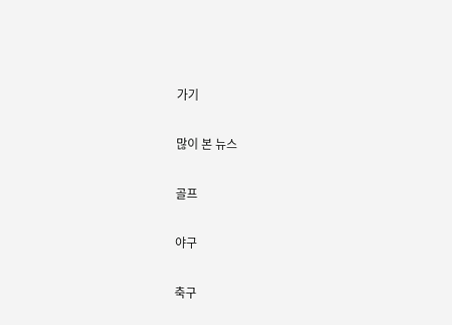가기

많이 본 뉴스

골프

야구

축구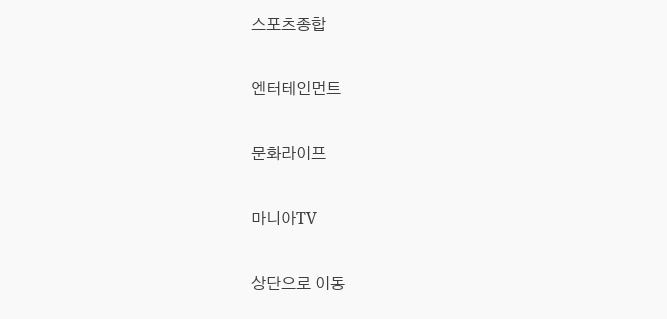스포츠종합

엔터테인먼트

문화라이프

마니아TV

상단으로 이동